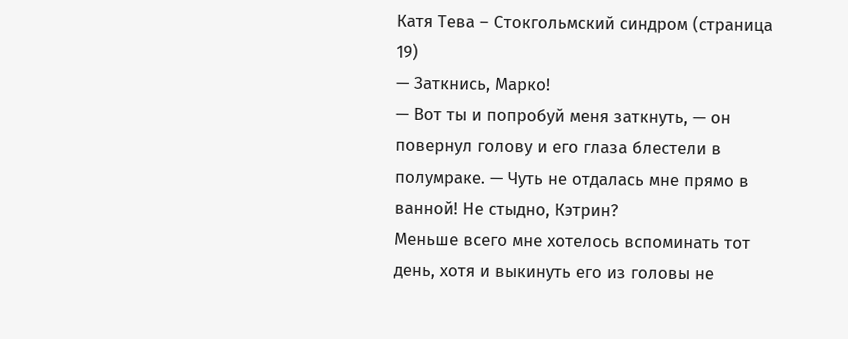Катя Тева – Стокгольмский синдром (страница 19)
— Заткнись, Марко!
— Вот ты и попробуй меня заткнуть, — он повернул голову и его глаза блестели в полумраке. — Чуть не отдалась мне прямо в ванной! Не стыдно, Кэтрин?
Меньше всего мне хотелось вспоминать тот день, хотя и выкинуть его из головы не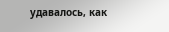удавалось, как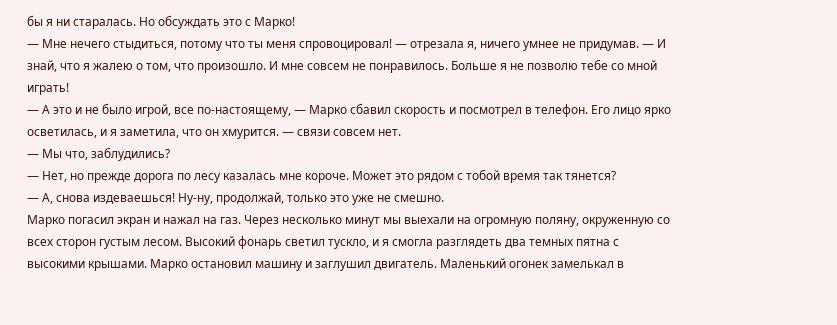бы я ни старалась. Но обсуждать это с Марко!
— Мне нечего стыдиться, потому что ты меня спровоцировал! — отрезала я, ничего умнее не придумав. — И знай, что я жалею о том, что произошло. И мне совсем не понравилось. Больше я не позволю тебе со мной играть!
— А это и не было игрой, все по-настоящему, — Марко сбавил скорость и посмотрел в телефон. Его лицо ярко осветилась, и я заметила, что он хмурится. — связи совсем нет.
— Мы что, заблудились?
— Нет, но прежде дорога по лесу казалась мне короче. Может это рядом с тобой время так тянется?
— А, снова издеваешься! Ну-ну, продолжай, только это уже не смешно.
Марко погасил экран и нажал на газ. Через несколько минут мы выехали на огромную поляну, окруженную со всех сторон густым лесом. Высокий фонарь светил тускло, и я смогла разглядеть два темных пятна с высокими крышами. Марко остановил машину и заглушил двигатель. Маленький огонек замелькал в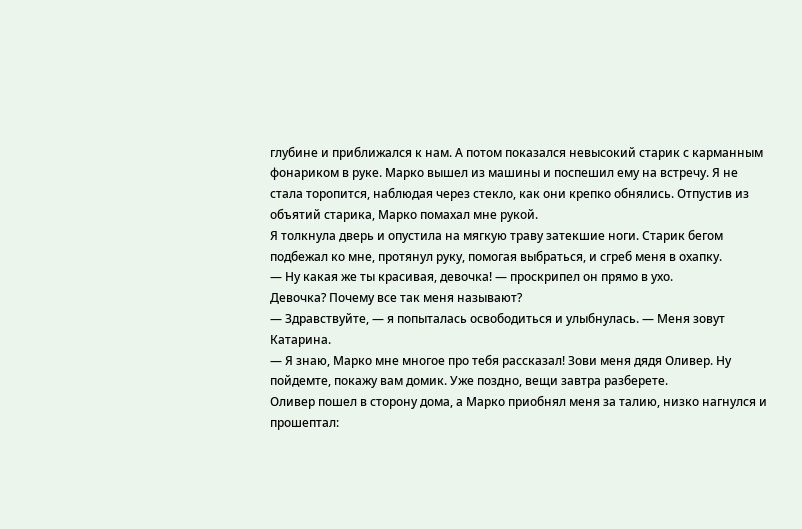глубине и приближался к нам. А потом показался невысокий старик с карманным фонариком в руке. Марко вышел из машины и поспешил ему на встречу. Я не стала торопится, наблюдая через стекло, как они крепко обнялись. Отпустив из объятий старика, Марко помахал мне рукой.
Я толкнула дверь и опустила на мягкую траву затекшие ноги. Старик бегом подбежал ко мне, протянул руку, помогая выбраться, и сгреб меня в охапку.
— Ну какая же ты красивая, девочка! — проскрипел он прямо в ухо.
Девочка? Почему все так меня называют?
— Здравствуйте, — я попыталась освободиться и улыбнулась. — Меня зовут Катарина.
— Я знаю, Марко мне многое про тебя рассказал! Зови меня дядя Оливер. Ну пойдемте, покажу вам домик. Уже поздно, вещи завтра разберете.
Оливер пошел в сторону дома, а Марко приобнял меня за талию, низко нагнулся и прошептал: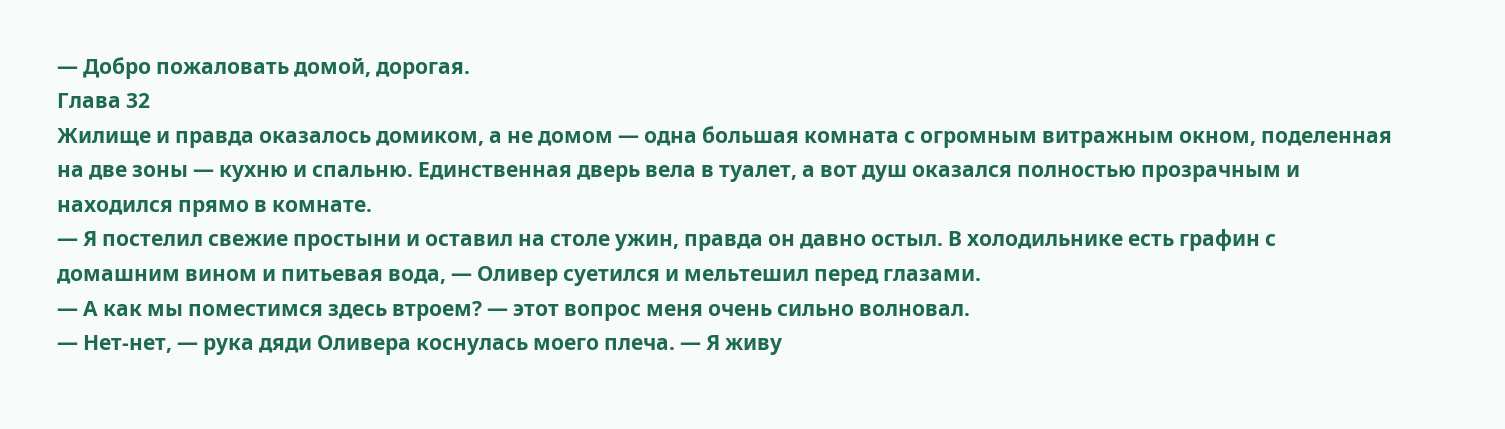— Добро пожаловать домой, дорогая.
Глава 32
Жилище и правда оказалось домиком, а не домом — одна большая комната с огромным витражным окном, поделенная на две зоны — кухню и спальню. Единственная дверь вела в туалет, а вот душ оказался полностью прозрачным и находился прямо в комнате.
— Я постелил свежие простыни и оставил на столе ужин, правда он давно остыл. В холодильнике есть графин с домашним вином и питьевая вода, — Оливер суетился и мельтешил перед глазами.
— А как мы поместимся здесь втроем? — этот вопрос меня очень сильно волновал.
— Нет-нет, — рука дяди Оливера коснулась моего плеча. — Я живу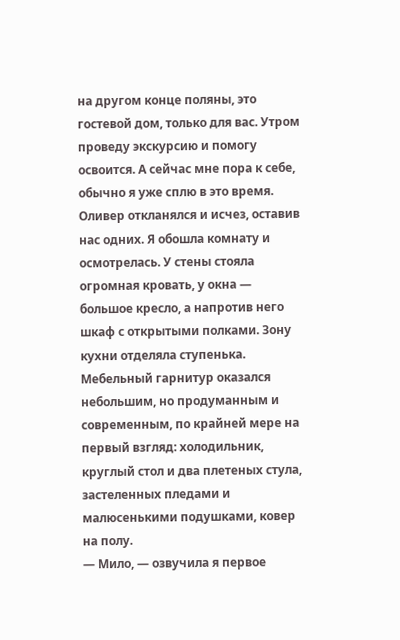на другом конце поляны, это гостевой дом, только для вас. Утром проведу экскурсию и помогу освоится. А сейчас мне пора к себе, обычно я уже сплю в это время.
Оливер откланялся и исчез, оставив нас одних. Я обошла комнату и осмотрелась. У стены стояла огромная кровать, у окна — большое кресло, а напротив него шкаф с открытыми полками. Зону кухни отделяла ступенька. Мебельный гарнитур оказался небольшим, но продуманным и современным, по крайней мере на первый взгляд: холодильник, круглый стол и два плетеных стула, застеленных пледами и малюсенькими подушками, ковер на полу.
— Мило, — озвучила я первое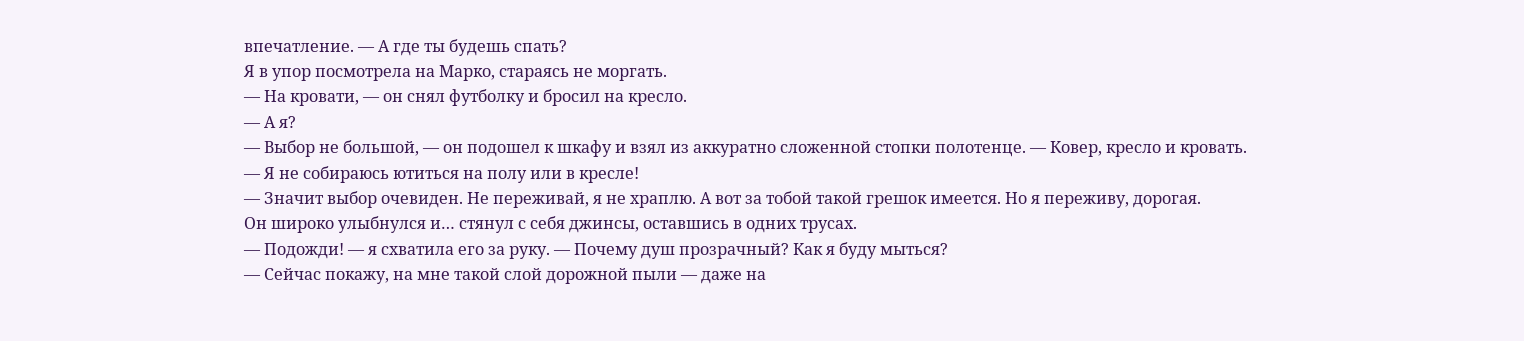впечатление. — А где ты будешь спать?
Я в упор посмотрела на Марко, стараясь не моргать.
— На кровати, — он снял футболку и бросил на кресло.
— А я?
— Выбор не большой, — он подошел к шкафу и взял из аккуратно сложенной стопки полотенце. — Ковер, кресло и кровать.
— Я не собираюсь ютиться на полу или в кресле!
— Значит выбор очевиден. Не переживай, я не храплю. А вот за тобой такой грешок имеется. Но я переживу, дорогая.
Он широко улыбнулся и… стянул с себя джинсы, оставшись в одних трусах.
— Подожди! — я схватила его за руку. — Почему душ прозрачный? Как я буду мыться?
— Сейчас покажу, на мне такой слой дорожной пыли — даже на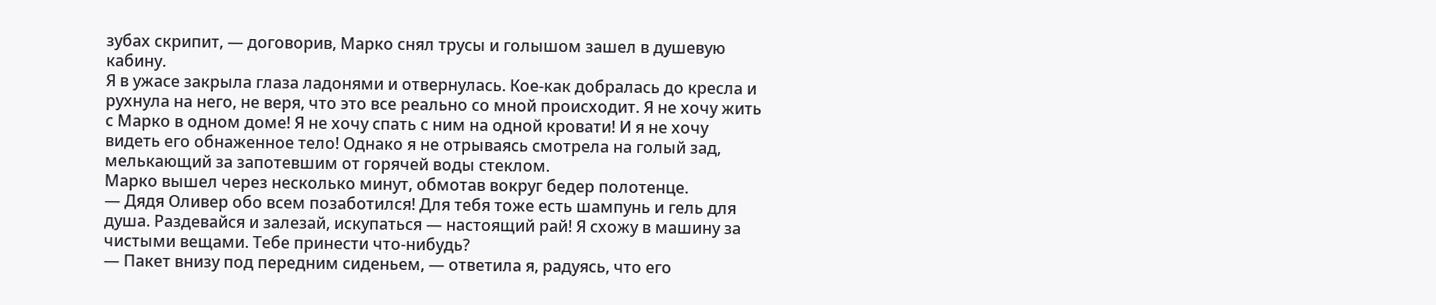зубах скрипит, — договорив, Марко снял трусы и голышом зашел в душевую кабину.
Я в ужасе закрыла глаза ладонями и отвернулась. Кое-как добралась до кресла и рухнула на него, не веря, что это все реально со мной происходит. Я не хочу жить с Марко в одном доме! Я не хочу спать с ним на одной кровати! И я не хочу видеть его обнаженное тело! Однако я не отрываясь смотрела на голый зад, мелькающий за запотевшим от горячей воды стеклом.
Марко вышел через несколько минут, обмотав вокруг бедер полотенце.
— Дядя Оливер обо всем позаботился! Для тебя тоже есть шампунь и гель для душа. Раздевайся и залезай, искупаться — настоящий рай! Я схожу в машину за чистыми вещами. Тебе принести что-нибудь?
— Пакет внизу под передним сиденьем, — ответила я, радуясь, что его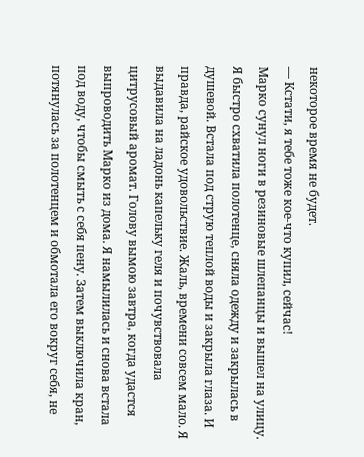некоторое время не будет.
— Кстати, я тебе тоже кое-что купил, сейчас!
Марко сунул ноги в резиновые шлепанцы и вышел на улицу.
Я быстро схватила полотенце, сняла одежду и закрылась в душевой. Встала под струю теплой воды и закрыла глаза. И правда, райское удовольствие. Жаль, времени совсем мало. Я выдавила на ладонь капельку геля и почувствовала цитрусовый аромат. Голову вымою завтра, когда удастся выпроводить Марко из дома. Я намылилась и снова встала под воду, чтобы смыть с себя пену. Затем выключила кран, потянулась за полотенцем и обмотала его вокруг себя, не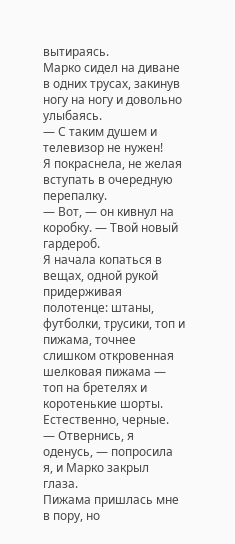вытираясь.
Марко сидел на диване в одних трусах, закинув ногу на ногу и довольно улыбаясь.
— С таким душем и телевизор не нужен!
Я покраснела, не желая вступать в очередную перепалку.
— Вот, — он кивнул на коробку. — Твой новый гардероб.
Я начала копаться в вещах, одной рукой придерживая полотенце: штаны, футболки, трусики, топ и пижама, точнее слишком откровенная шелковая пижама — топ на бретелях и коротенькие шорты. Естественно, черные.
— Отвернись, я оденусь, — попросила я, и Марко закрыл глаза.
Пижама пришлась мне в пору, но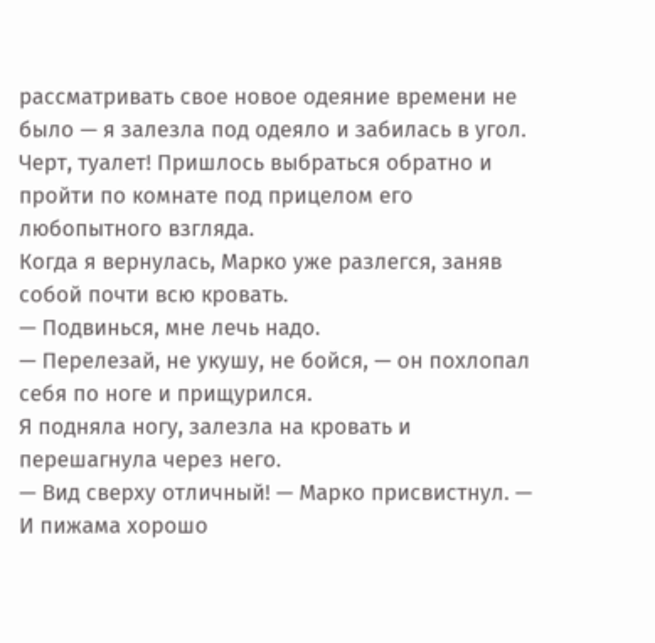рассматривать свое новое одеяние времени не было — я залезла под одеяло и забилась в угол. Черт, туалет! Пришлось выбраться обратно и пройти по комнате под прицелом его любопытного взгляда.
Когда я вернулась, Марко уже разлегся, заняв собой почти всю кровать.
— Подвинься, мне лечь надо.
— Перелезай, не укушу, не бойся, — он похлопал себя по ноге и прищурился.
Я подняла ногу, залезла на кровать и перешагнула через него.
— Вид сверху отличный! — Марко присвистнул. — И пижама хорошо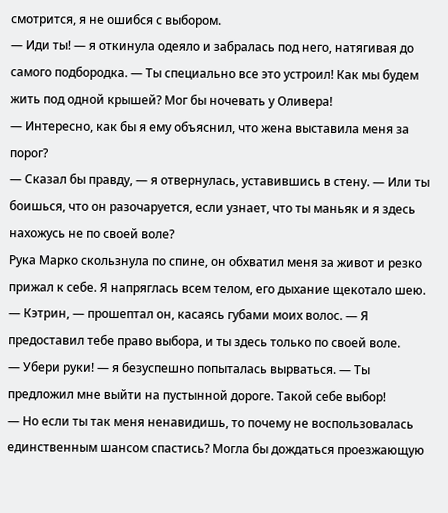смотрится, я не ошибся с выбором.
— Иди ты! — я откинула одеяло и забралась под него, натягивая до самого подбородка. — Ты специально все это устроил! Как мы будем жить под одной крышей? Мог бы ночевать у Оливера!
— Интересно, как бы я ему объяснил, что жена выставила меня за порог?
— Сказал бы правду, — я отвернулась, уставившись в стену. — Или ты боишься, что он разочаруется, если узнает, что ты маньяк и я здесь нахожусь не по своей воле?
Рука Марко скользнула по спине, он обхватил меня за живот и резко прижал к себе. Я напряглась всем телом, его дыхание щекотало шею.
— Кэтрин, — прошептал он, касаясь губами моих волос. — Я предоставил тебе право выбора, и ты здесь только по своей воле.
— Убери руки! — я безуспешно попыталась вырваться. — Ты предложил мне выйти на пустынной дороге. Такой себе выбор!
— Но если ты так меня ненавидишь, то почему не воспользовалась единственным шансом спастись? Могла бы дождаться проезжающую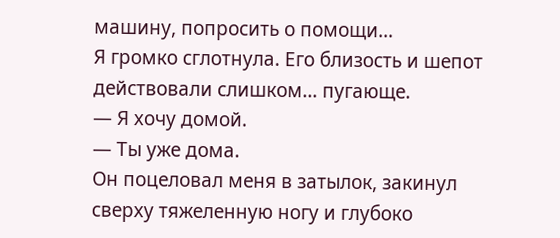машину, попросить о помощи…
Я громко сглотнула. Его близость и шепот действовали слишком… пугающе.
— Я хочу домой.
— Ты уже дома.
Он поцеловал меня в затылок, закинул сверху тяжеленную ногу и глубоко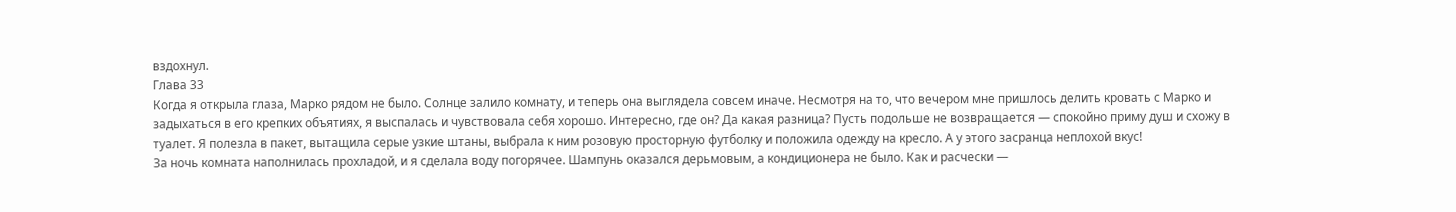вздохнул.
Глава 33
Когда я открыла глаза, Марко рядом не было. Солнце залило комнату, и теперь она выглядела совсем иначе. Несмотря на то, что вечером мне пришлось делить кровать с Марко и задыхаться в его крепких объятиях, я выспалась и чувствовала себя хорошо. Интересно, где он? Да какая разница? Пусть подольше не возвращается — спокойно приму душ и схожу в туалет. Я полезла в пакет, вытащила серые узкие штаны, выбрала к ним розовую просторную футболку и положила одежду на кресло. А у этого засранца неплохой вкус!
За ночь комната наполнилась прохладой, и я сделала воду погорячее. Шампунь оказался дерьмовым, а кондиционера не было. Как и расчески —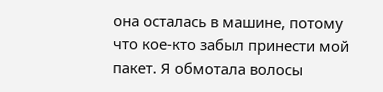она осталась в машине, потому что кое-кто забыл принести мой пакет. Я обмотала волосы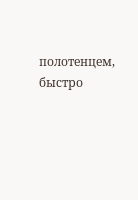полотенцем, быстро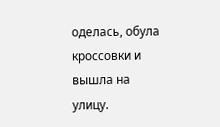оделась, обула кроссовки и вышла на улицу.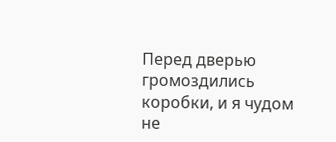Перед дверью громоздились коробки, и я чудом не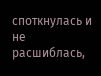споткнулась и не расшиблась,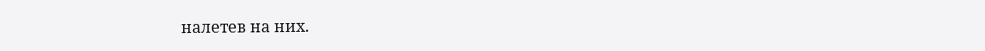налетев на них.